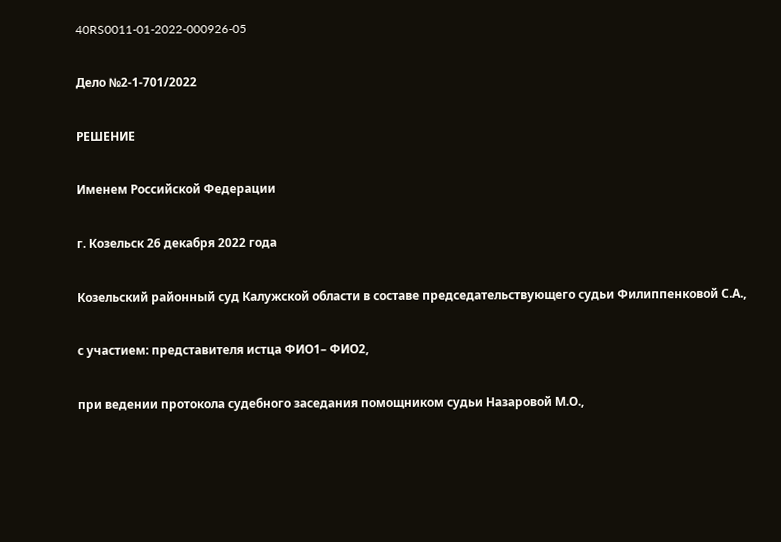40RS0011-01-2022-000926-05

Дело №2-1-701/2022

РЕШЕНИЕ

Именем Российской Федерации

г. Козельск 26 декабря 2022 года

Козельский районный суд Калужской области в составе председательствующего судьи Филиппенковой С.А.,

с участием: представителя истца ФИО1– ФИО2,

при ведении протокола судебного заседания помощником судьи Назаровой М.О.,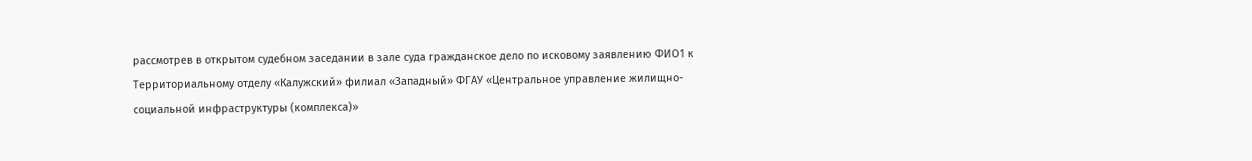рассмотрев в открытом судебном заседании в зале суда гражданское дело по исковому заявлению ФИО1 к Территориальному отделу «Калужский» филиал «Западный» ФГАУ «Центральное управление жилищно-социальной инфраструктуры (комплекса)»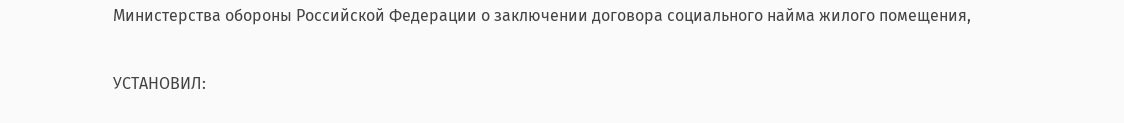Министерства обороны Российской Федерации о заключении договора социального найма жилого помещения,

УСТАНОВИЛ: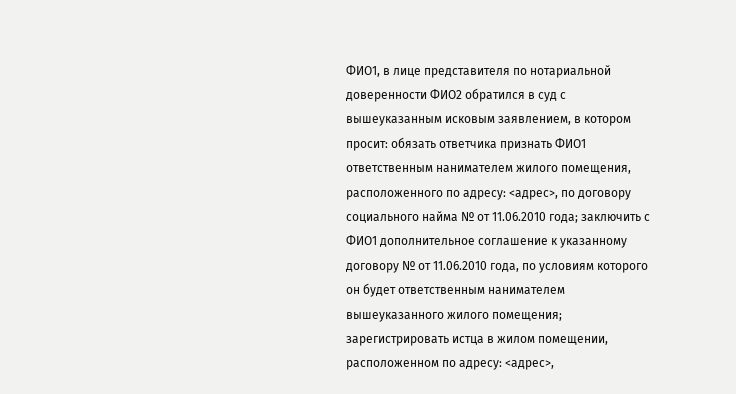ФИО1, в лице представителя по нотариальной доверенности ФИО2 обратился в суд с вышеуказанным исковым заявлением, в котором просит: обязать ответчика признать ФИО1 ответственным нанимателем жилого помещения, расположенного по адресу: <адрес>, по договору социального найма № от 11.06.2010 года; заключить с ФИО1 дополнительное соглашение к указанному договору № от 11.06.2010 года, по условиям которого он будет ответственным нанимателем вышеуказанного жилого помещения; зарегистрировать истца в жилом помещении, расположенном по адресу: <адрес>,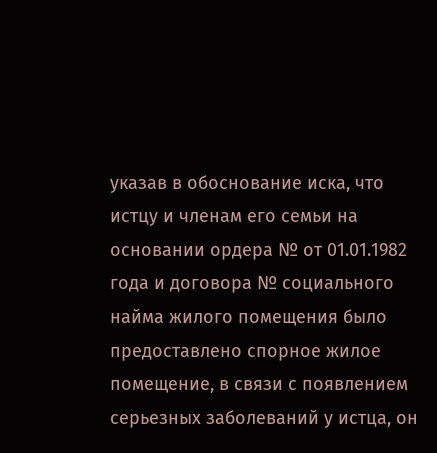указав в обоснование иска, что истцу и членам его семьи на основании ордера № от 01.01.1982 года и договора № социального найма жилого помещения было предоставлено спорное жилое помещение, в связи с появлением серьезных заболеваний у истца, он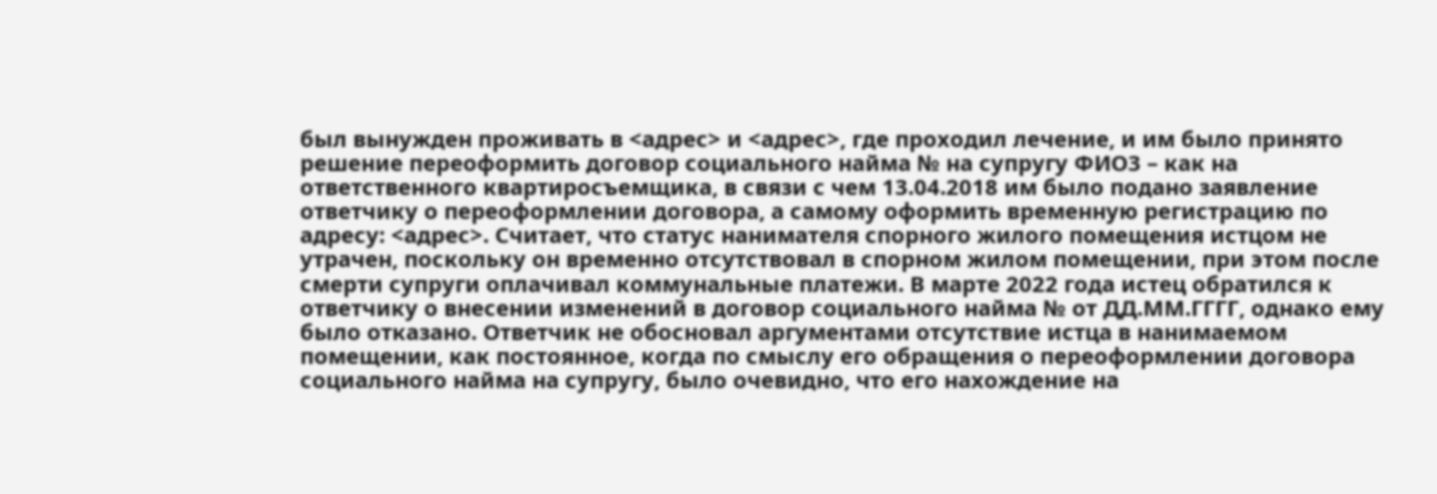был вынужден проживать в <адрес> и <адрес>, где проходил лечение, и им было принято решение переоформить договор социального найма № на супругу ФИО3 – как на ответственного квартиросъемщика, в связи с чем 13.04.2018 им было подано заявление ответчику о переоформлении договора, а самому оформить временную регистрацию по адресу: <адрес>. Считает, что статус нанимателя спорного жилого помещения истцом не утрачен, поскольку он временно отсутствовал в спорном жилом помещении, при этом после смерти супруги оплачивал коммунальные платежи. В марте 2022 года истец обратился к ответчику о внесении изменений в договор социального найма № от ДД.ММ.ГГГГ, однако ему было отказано. Ответчик не обосновал аргументами отсутствие истца в нанимаемом помещении, как постоянное, когда по смыслу его обращения о переоформлении договора социального найма на супругу, было очевидно, что его нахождение на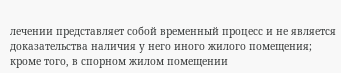лечении представляет собой временный процесс и не является доказательства наличия у него иного жилого помещения; кроме того, в спорном жилом помещении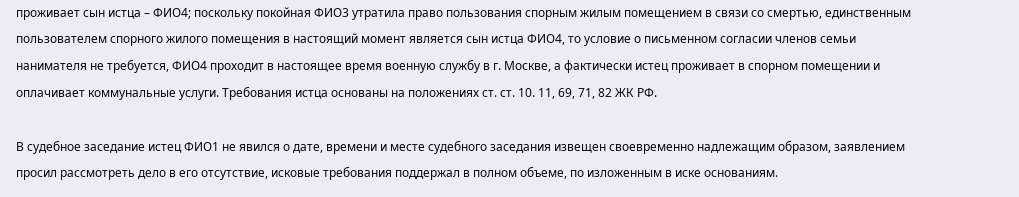проживает сын истца – ФИО4; поскольку покойная ФИО3 утратила право пользования спорным жилым помещением в связи со смертью, единственным пользователем спорного жилого помещения в настоящий момент является сын истца ФИО4, то условие о письменном согласии членов семьи нанимателя не требуется, ФИО4 проходит в настоящее время военную службу в г. Москве, а фактически истец проживает в спорном помещении и оплачивает коммунальные услуги. Требования истца основаны на положениях ст. ст. 10. 11, 69, 71, 82 ЖК РФ.

В судебное заседание истец ФИО1 не явился о дате, времени и месте судебного заседания извещен своевременно надлежащим образом, заявлением просил рассмотреть дело в его отсутствие, исковые требования поддержал в полном объеме, по изложенным в иске основаниям.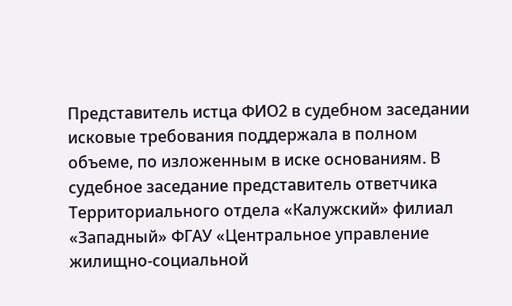Представитель истца ФИО2 в судебном заседании исковые требования поддержала в полном объеме, по изложенным в иске основаниям. В судебное заседание представитель ответчика Территориального отдела «Калужский» филиал «Западный» ФГАУ «Центральное управление жилищно-социальной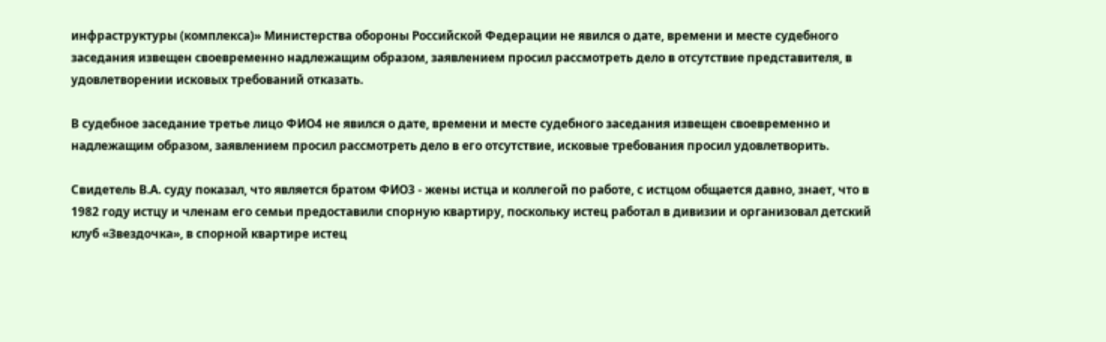инфраструктуры (комплекса)» Министерства обороны Российской Федерации не явился о дате, времени и месте судебного заседания извещен своевременно надлежащим образом, заявлением просил рассмотреть дело в отсутствие представителя, в удовлетворении исковых требований отказать.

В судебное заседание третье лицо ФИО4 не явился о дате, времени и месте судебного заседания извещен своевременно и надлежащим образом, заявлением просил рассмотреть дело в его отсутствие, исковые требования просил удовлетворить.

Свидетель В.А. суду показал, что является братом ФИО3 - жены истца и коллегой по работе, с истцом общается давно, знает, что в 1982 году истцу и членам его семьи предоставили спорную квартиру, поскольку истец работал в дивизии и организовал детский клуб «Звездочка», в спорной квартире истец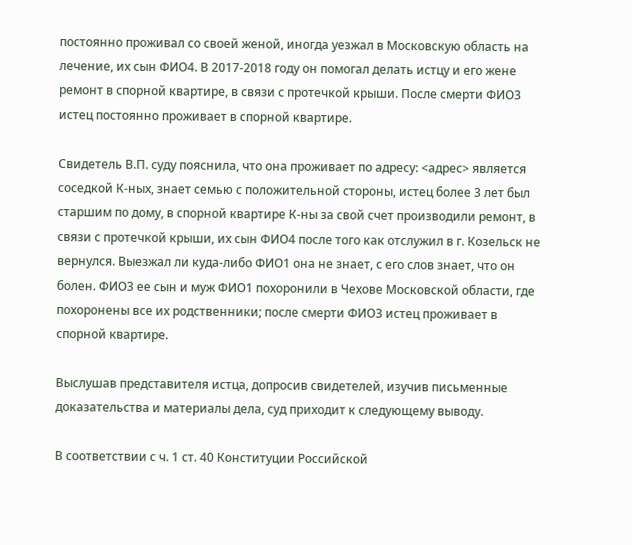постоянно проживал со своей женой, иногда уезжал в Московскую область на лечение, их сын ФИО4. В 2017-2018 году он помогал делать истцу и его жене ремонт в спорной квартире, в связи с протечкой крыши. После смерти ФИО3 истец постоянно проживает в спорной квартире.

Свидетель В.П. суду пояснила, что она проживает по адресу: <адрес> является соседкой К-ных, знает семью с положительной стороны, истец более 3 лет был старшим по дому, в спорной квартире К-ны за свой счет производили ремонт, в связи с протечкой крыши, их сын ФИО4 после того как отслужил в г. Козельск не вернулся. Выезжал ли куда-либо ФИО1 она не знает, с его слов знает, что он болен. ФИО3 ее сын и муж ФИО1 похоронили в Чехове Московской области, где похоронены все их родственники; после смерти ФИО3 истец проживает в спорной квартире.

Выслушав представителя истца, допросив свидетелей, изучив письменные доказательства и материалы дела, суд приходит к следующему выводу.

В соответствии с ч. 1 ст. 40 Конституции Российской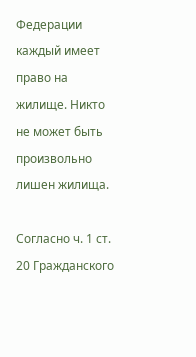Федерации каждый имеет право на жилище. Никто не может быть произвольно лишен жилища.

Согласно ч. 1 ст. 20 Гражданского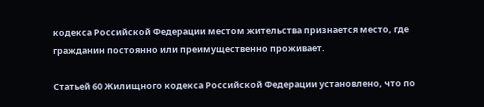кодекса Российской Федерации местом жительства признается место, где гражданин постоянно или преимущественно проживает.

Статьей 60 Жилищного кодекса Российской Федерации установлено, что по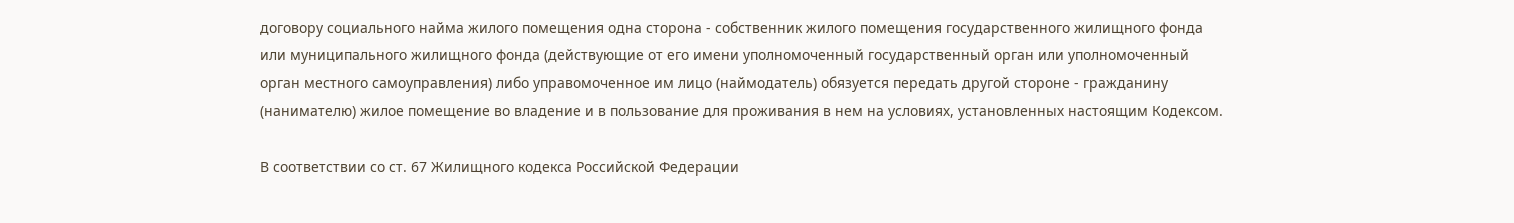договору социального найма жилого помещения одна сторона - собственник жилого помещения государственного жилищного фонда или муниципального жилищного фонда (действующие от его имени уполномоченный государственный орган или уполномоченный орган местного самоуправления) либо управомоченное им лицо (наймодатель) обязуется передать другой стороне - гражданину (нанимателю) жилое помещение во владение и в пользование для проживания в нем на условиях, установленных настоящим Кодексом.

В соответствии со ст. 67 Жилищного кодекса Российской Федерации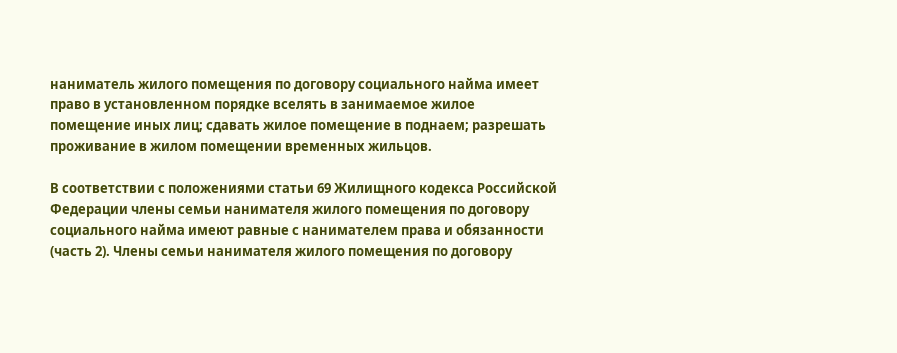наниматель жилого помещения по договору социального найма имеет право в установленном порядке вселять в занимаемое жилое помещение иных лиц; сдавать жилое помещение в поднаем; разрешать проживание в жилом помещении временных жильцов.

В соответствии с положениями статьи 69 Жилищного кодекса Российской Федерации члены семьи нанимателя жилого помещения по договору социального найма имеют равные с нанимателем права и обязанности (часть 2). Члены семьи нанимателя жилого помещения по договору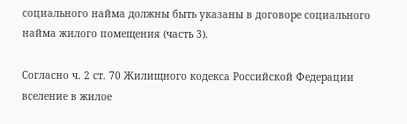социального найма должны быть указаны в договоре социального найма жилого помещения (часть 3).

Согласно ч. 2 ст. 70 Жилищного кодекса Российской Федерации вселение в жилое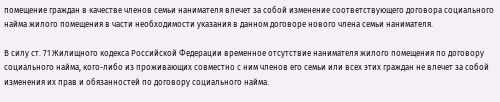помещение граждан в качестве членов семьи нанимателя влечет за собой изменение соответствующего договора социального найма жилого помещения в части необходимости указания в данном договоре нового члена семьи нанимателя.

В силу ст. 71 Жилищного кодекса Российской Федерации временное отсутствие нанимателя жилого помещения по договору социального найма, кого-либо из проживающих совместно с ним членов его семьи или всех этих граждан не влечет за собой изменения их прав и обязанностей по договору социального найма.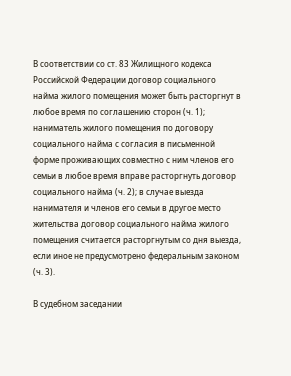В соответствии со ст. 83 Жилищного кодекса Российской Федерации договор социального найма жилого помещения может быть расторгнут в любое время по соглашению сторон (ч. 1); наниматель жилого помещения по договору социального найма с согласия в письменной форме проживающих совместно с ним членов его семьи в любое время вправе расторгнуть договор социального найма (ч. 2); в случае выезда нанимателя и членов его семьи в другое место жительства договор социального найма жилого помещения считается расторгнутым со дня выезда, если иное не предусмотрено федеральным законом (ч. 3).

В судебном заседании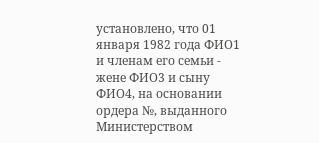установлено, что 01 января 1982 года ФИО1 и членам его семьи - жене ФИО3 и сыну ФИО4, на основании ордера №, выданного Министерством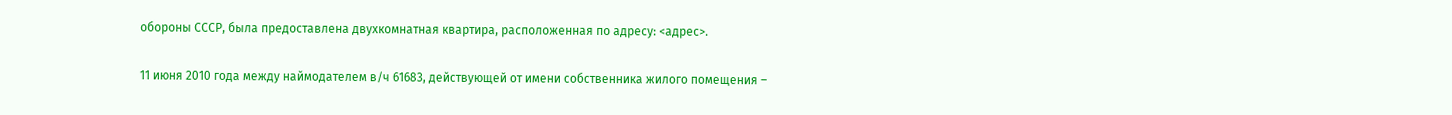обороны СССР, была предоставлена двухкомнатная квартира, расположенная по адресу: <адрес>.

11 июня 2010 года между наймодателем в/ч 61683, действующей от имени собственника жилого помещения –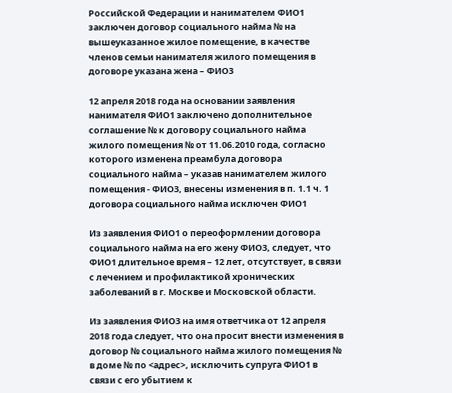Российской Федерации и нанимателем ФИО1 заключен договор социального найма № на вышеуказанное жилое помещение, в качестве членов семьи нанимателя жилого помещения в договоре указана жена – ФИО3

12 апреля 2018 года на основании заявления нанимателя ФИО1 заключено дополнительное соглашение № к договору социального найма жилого помещения № от 11.06.2010 года, согласно которого изменена преамбула договора социального найма – указав нанимателем жилого помещения - ФИО3, внесены изменения в п. 1.1 ч. 1 договора социального найма исключен ФИО1

Из заявления ФИО1 о переоформлении договора социального найма на его жену ФИО3, следует, что ФИО1 длительное время – 12 лет, отсутствует, в связи с лечением и профилактикой хронических заболеваний в г. Москве и Московской области.

Из заявления ФИО3 на имя ответчика от 12 апреля 2018 года следует, что она просит внести изменения в договор № социального найма жилого помещения № в доме № по <адрес>, исключить супруга ФИО1 в связи с его убытием к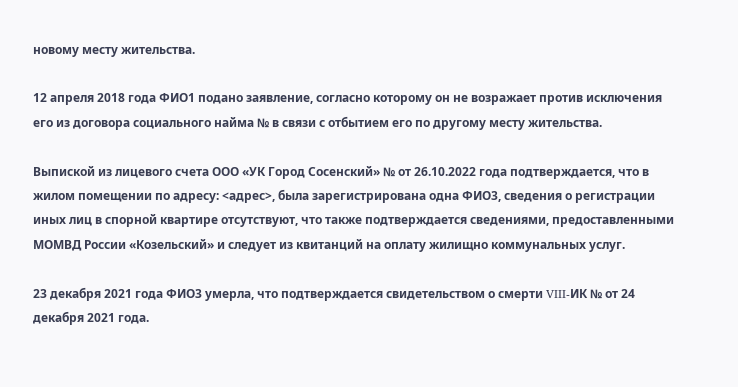новому месту жительства.

12 апреля 2018 года ФИО1 подано заявление, согласно которому он не возражает против исключения его из договора социального найма № в связи с отбытием его по другому месту жительства.

Выпиской из лицевого счета ООО «УК Город Сосенский» № от 26.10.2022 года подтверждается, что в жилом помещении по адресу: <адрес>, была зарегистрирована одна ФИО3, сведения о регистрации иных лиц в спорной квартире отсутствуют, что также подтверждается сведениями, предоставленными МОМВД России «Козельский» и следует из квитанций на оплату жилищно коммунальных услуг.

23 декабря 2021 года ФИО3 умерла, что подтверждается свидетельством о смерти VIII-ИК № от 24 декабря 2021 года.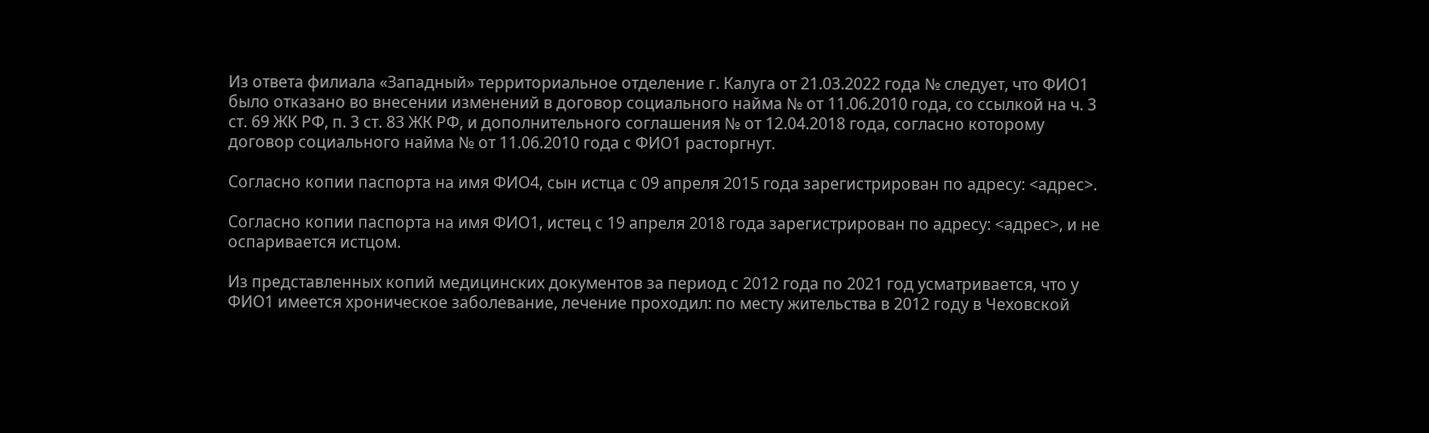Из ответа филиала «Западный» территориальное отделение г. Калуга от 21.03.2022 года № следует, что ФИО1 было отказано во внесении изменений в договор социального найма № от 11.06.2010 года, со ссылкой на ч. 3 ст. 69 ЖК РФ, п. 3 ст. 83 ЖК РФ, и дополнительного соглашения № от 12.04.2018 года, согласно которому договор социального найма № от 11.06.2010 года с ФИО1 расторгнут.

Согласно копии паспорта на имя ФИО4, сын истца с 09 апреля 2015 года зарегистрирован по адресу: <адрес>.

Согласно копии паспорта на имя ФИО1, истец с 19 апреля 2018 года зарегистрирован по адресу: <адрес>, и не оспаривается истцом.

Из представленных копий медицинских документов за период с 2012 года по 2021 год усматривается, что у ФИО1 имеется хроническое заболевание, лечение проходил: по месту жительства в 2012 году в Чеховской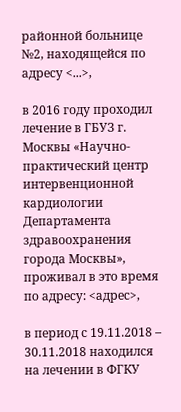районной больнице №2, находящейся по адресу <...>,

в 2016 году проходил лечение в ГБУЗ г. Москвы «Научно-практический центр интервенционной кардиологии Департамента здравоохранения города Москвы», проживал в это время по адресу: <адрес>,

в период с 19.11.2018 – 30.11.2018 находился на лечении в ФГКУ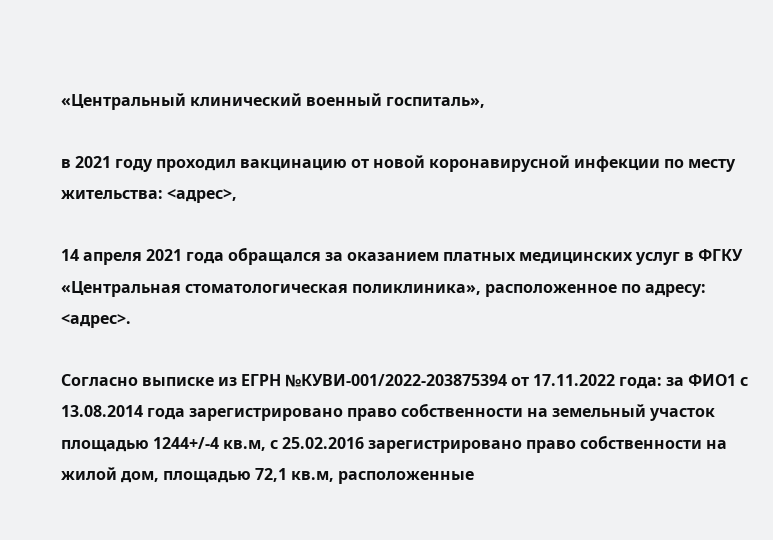«Центральный клинический военный госпиталь»,

в 2021 году проходил вакцинацию от новой коронавирусной инфекции по месту жительства: <адрес>,

14 апреля 2021 года обращался за оказанием платных медицинских услуг в ФГКУ «Центральная стоматологическая поликлиника», расположенное по адресу: <адрес>.

Согласно выписке из ЕГРН №КУВИ-001/2022-203875394 от 17.11.2022 года: за ФИО1 с 13.08.2014 года зарегистрировано право собственности на земельный участок площадью 1244+/-4 кв.м, с 25.02.2016 зарегистрировано право собственности на жилой дом, площадью 72,1 кв.м, расположенные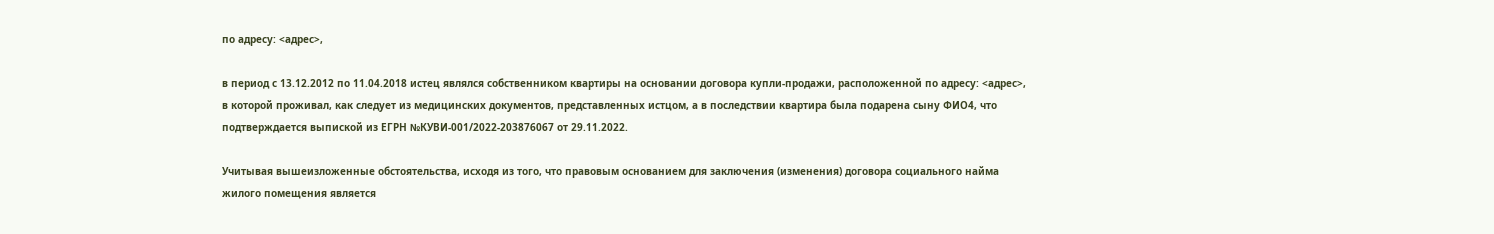по адресу: <адрес>,

в период с 13.12.2012 по 11.04.2018 истец являлся собственником квартиры на основании договора купли-продажи, расположенной по адресу: <адрес>, в которой проживал, как следует из медицинских документов, представленных истцом, а в последствии квартира была подарена сыну ФИО4, что подтверждается выпиской из ЕГРН №КУВИ-001/2022-203876067 от 29.11.2022.

Учитывая вышеизложенные обстоятельства, исходя из того, что правовым основанием для заключения (изменения) договора социального найма жилого помещения является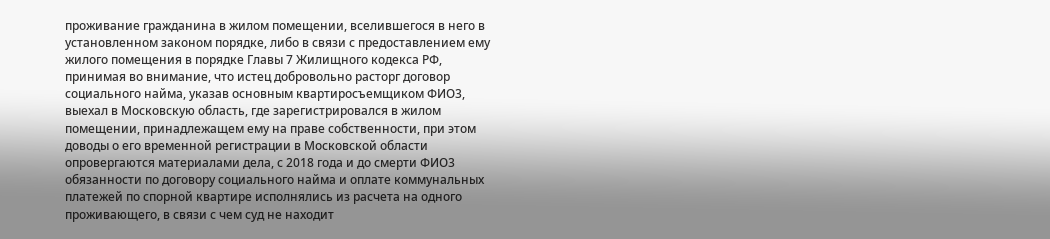проживание гражданина в жилом помещении, вселившегося в него в установленном законом порядке, либо в связи с предоставлением ему жилого помещения в порядке Главы 7 Жилищного кодекса РФ, принимая во внимание, что истец добровольно расторг договор социального найма, указав основным квартиросъемщиком ФИО3, выехал в Московскую область, где зарегистрировался в жилом помещении, принадлежащем ему на праве собственности, при этом доводы о его временной регистрации в Московской области опровергаются материалами дела, с 2018 года и до смерти ФИО3 обязанности по договору социального найма и оплате коммунальных платежей по спорной квартире исполнялись из расчета на одного проживающего, в связи с чем суд не находит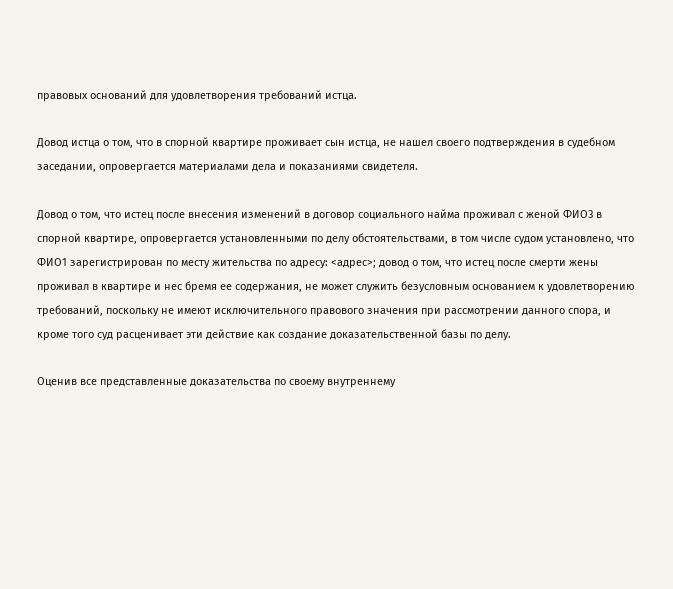правовых оснований для удовлетворения требований истца.

Довод истца о том, что в спорной квартире проживает сын истца, не нашел своего подтверждения в судебном заседании, опровергается материалами дела и показаниями свидетеля.

Довод о том, что истец после внесения изменений в договор социального найма проживал с женой ФИО3 в спорной квартире, опровергается установленными по делу обстоятельствами, в том числе судом установлено, что ФИО1 зарегистрирован по месту жительства по адресу: <адрес>; довод о том, что истец после смерти жены проживал в квартире и нес бремя ее содержания, не может служить безусловным основанием к удовлетворению требований, поскольку не имеют исключительного правового значения при рассмотрении данного спора, и кроме того суд расценивает эти действие как создание доказательственной базы по делу.

Оценив все представленные доказательства по своему внутреннему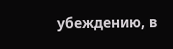убеждению, в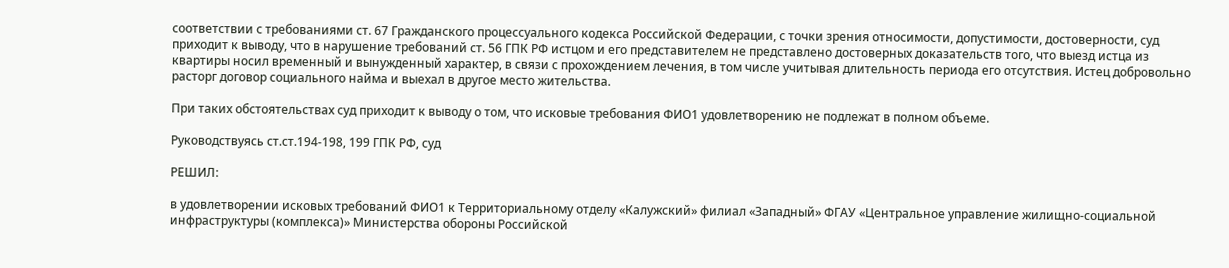соответствии с требованиями ст. 67 Гражданского процессуального кодекса Российской Федерации, с точки зрения относимости, допустимости, достоверности, суд приходит к выводу, что в нарушение требований ст. 56 ГПК РФ истцом и его представителем не представлено достоверных доказательств того, что выезд истца из квартиры носил временный и вынужденный характер, в связи с прохождением лечения, в том числе учитывая длительность периода его отсутствия. Истец добровольно расторг договор социального найма и выехал в другое место жительства.

При таких обстоятельствах суд приходит к выводу о том, что исковые требования ФИО1 удовлетворению не подлежат в полном объеме.

Руководствуясь ст.ст.194-198, 199 ГПК РФ, суд

РЕШИЛ:

в удовлетворении исковых требований ФИО1 к Территориальному отделу «Калужский» филиал «Западный» ФГАУ «Центральное управление жилищно-социальной инфраструктуры (комплекса)» Министерства обороны Российской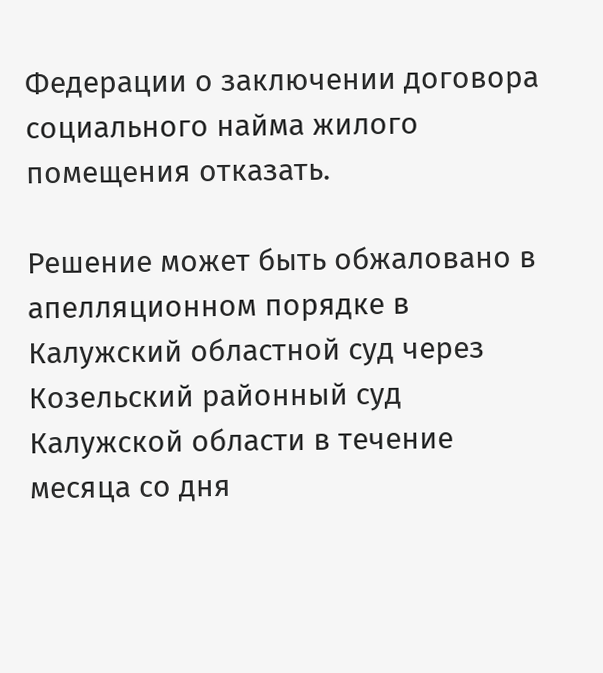Федерации о заключении договора социального найма жилого помещения отказать.

Решение может быть обжаловано в апелляционном порядке в Калужский областной суд через Козельский районный суд Калужской области в течение месяца со дня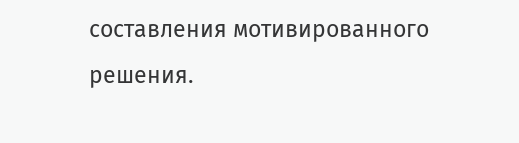составления мотивированного решения.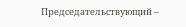Председательствующий –